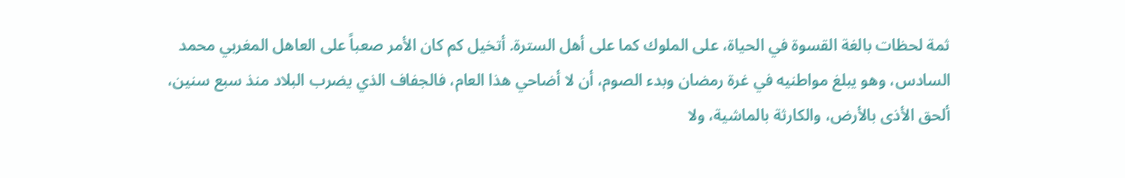ثمة لحظات بالغة القسوة في الحياة، على الملوك كما على أهل السترة. أتخيل كم كان الأمر صعباً على العاهل المغربي محمد السادس، وهو يبلغ مواطنيه في غرة رمضان وبدء الصوم، أن لا أضاحي هذا العام، فالجفاف الذي يضرب البلاد منذ سبع سنين، ألحق الأذى بالأرض، والكارثة بالماشية، ولا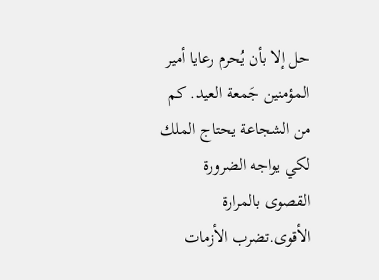حل إلا بأن يُحرم رعايا أمير المؤمنين جَمعة العيد. كم من الشجاعة يحتاج الملك لكي يواجه الضرورة القصوى بالمرارة الأقوى.تضرب الأزمات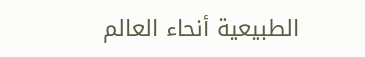الطبيعية أنحاء العالم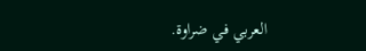العربي في ضراوة.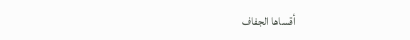أقساها الجفاف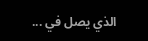الذي يصل في ...